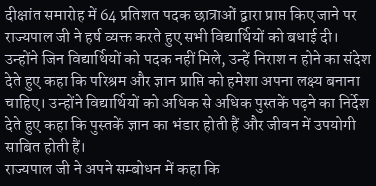दीक्षांत समारोह में 64 प्रतिशत पदक छात्राओं द्वारा प्राप्त किए जाने पर राज्यपाल जी ने हर्ष व्यक्त करते हुए सभी विद्यार्थियों को बधाई दी। उन्होंने जिन विद्यार्थियों को पदक नहीं मिले, उन्हें निराश न होने का संदेश देते हुए कहा कि परिश्रम और ज्ञान प्राप्ति को हमेशा अपना लक्ष्य बनाना चाहिए। उन्होंने विद्यार्थियों को अधिक से अधिक पुस्तकें पढ़ने का निर्देश देते हुए कहा कि पुस्तकें ज्ञान का भंडार होती हैं और जीवन में उपयोगी साबित होती हैं।
राज्यपाल जी ने अपने सम्बोधन में कहा कि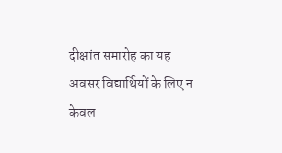दीक्षांत समारोह का यह अवसर विद्यार्थियों के लिए न केवल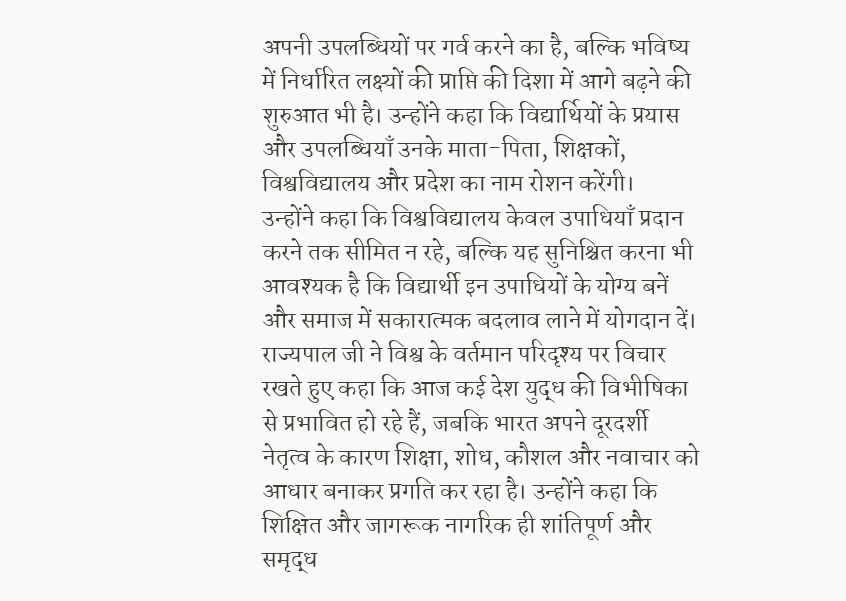अपनी उपलब्धियों पर गर्व करने का है, बल्कि भविष्य में निर्धारित लक्ष्यों की प्राप्ति की दिशा में आगे बढ़ने की शुरुआत भी है। उन्होंने कहा कि विद्यार्थियों के प्रयास और उपलब्धियाँ उनके माता-पिता, शिक्षकों, विश्वविद्यालय और प्रदेश का नाम रोशन करेंगी।
उन्होंने कहा कि विश्वविद्यालय केवल उपाधियाँ प्रदान करने तक सीमित न रहे, बल्कि यह सुनिश्चित करना भी आवश्यक है कि विद्यार्थी इन उपाधियों के योग्य बनें और समाज में सकारात्मक बदलाव लाने में योगदान दें।
राज्यपाल जी ने विश्व के वर्तमान परिदृश्य पर विचार रखते हुए कहा कि आज कई देश युद्ध की विभीषिका से प्रभावित हो रहे हैं, जबकि भारत अपने दूरदर्शी नेतृत्व के कारण शिक्षा, शोध, कौशल और नवाचार को आधार बनाकर प्रगति कर रहा है। उन्होंने कहा कि शिक्षित और जागरूक नागरिक ही शांतिपूर्ण और समृद्ध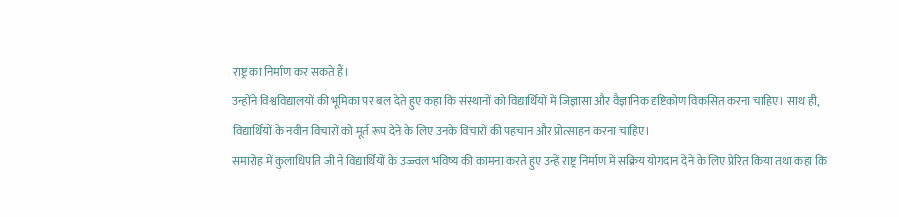राष्ट्र का निर्माण कर सकते हैं।
उन्होंने विश्वविद्यालयों की भूमिका पर बल देते हुए कहा कि संस्थानों को विद्यार्थियों में जिज्ञासा और वैज्ञानिक दृष्टिकोण विकसित करना चाहिए। साथ ही, विद्यार्थियों के नवीन विचारों को मूर्त रूप देने के लिए उनके विचारों की पहचान और प्रोत्साहन करना चाहिए।
समारोह में कुलाधिपति जी ने विद्यार्थियों के उज्ज्वल भविष्य की कामना करते हुए उन्हें राष्ट्र निर्माण में सक्रिय योगदान देने के लिए प्रेरित किया तथा कहा कि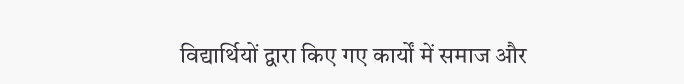विद्यार्थियों द्वारा किए गए कार्यों में समाज और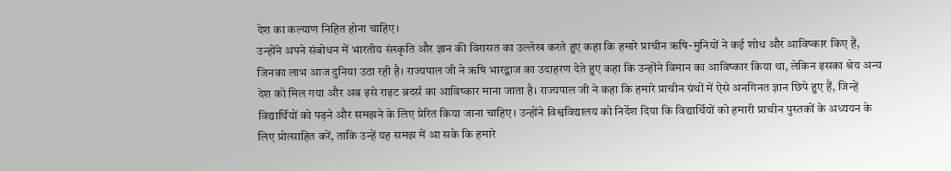देश का कल्याण निहित होना चाहिए।
उन्होंने अपने संबोधन में भारतीय संस्कृति और ज्ञान की विरासत का उल्लेख करते हुए कहा कि हमारे प्राचीन ऋषि-मुनियों ने कई शोध और आविष्कार किए हैं, जिनका लाभ आज दुनिया उठा रही है। राज्यपाल जी ने ऋषि भारद्वाज का उदाहरण देते हुए कहा कि उन्होंने विमान का आविष्कार किया था, लेकिन इसका श्रेय अन्य देश को मिल गया और अब इसे राइट ब्रदर्स का आविष्कार माना जाता है। राज्यपाल जी ने कहा कि हमारे प्राचीन ग्रंथों में ऐसे अनगिनत ज्ञान छिपे हुए हैं, जिन्हें विद्यार्थियों को पढ़ने और समझने के लिए प्रेरित किया जाना चाहिए। उन्होंने विश्वविद्यालय को निर्देश दिया कि विद्यार्थियों को हमारी प्राचीन पुस्तकों के अध्ययन के लिए प्रोत्साहित करें, ताकि उन्हें यह समझ में आ सके कि हमारे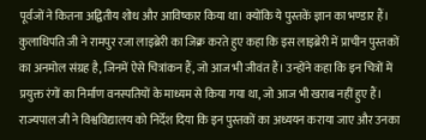पूर्वजों ने कितना अद्वितीय शोध और आविष्कार किया था। क्योंकि ये पुस्तकें ज्ञान का भण्डार हैं।
कुलाधिपति जी ने रामपुर रजा लाइब्रेरी का जिक्र करते हुए कहा कि इस लाइब्रेरी में प्राचीन पुस्तकों का अनमोल संग्रह है, जिनमें ऐसे चित्रांकन हैं, जो आज भी जीवंत हैं। उन्होंने कहा कि इन चित्रों में प्रयुक्त रंगों का निर्माण वनस्पतियों के माध्यम से किया गया था, जो आज भी खराब नहीं हुए हैं। राज्यपाल जी ने विश्वविद्यालय को निर्देश दिया कि इन पुस्तकों का अध्ययन कराया जाए और उनका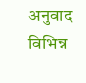अनुवाद विभिन्न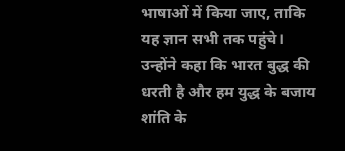भाषाओं में किया जाए, ताकि यह ज्ञान सभी तक पहुंचे।
उन्होंने कहा कि भारत बुद्ध की धरती है और हम युद्ध के बजाय शांति के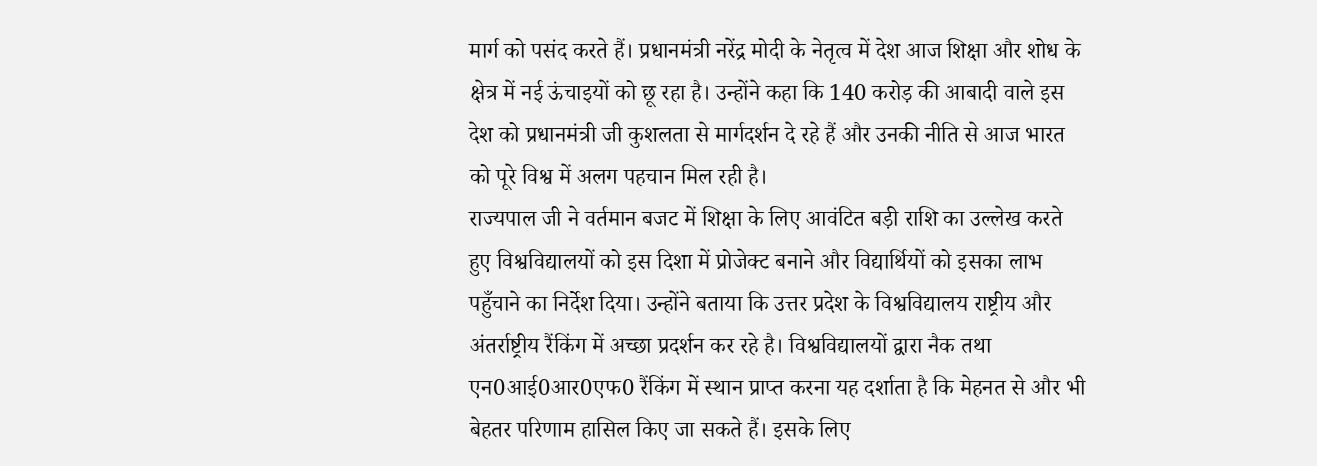मार्ग को पसंद करते हैं। प्रधानमंत्री नरेंद्र मोदी के नेतृत्व में देश आज शिक्षा और शोध के क्षेत्र में नई ऊंचाइयों को छू रहा है। उन्होंने कहा कि 140 करोड़ की आबादी वाले इस देश को प्रधानमंत्री जी कुशलता से मार्गदर्शन दे रहे हैं और उनकी नीति से आज भारत को पूरे विश्व में अलग पहचान मिल रही है।
राज्यपाल जी ने वर्तमान बजट में शिक्षा के लिए आवंटित बड़ी राशि का उल्लेख करते हुए विश्वविद्यालयों को इस दिशा में प्रोजेक्ट बनाने और विद्यार्थियों को इसका लाभ पहुँचाने का निर्देश दिया। उन्होंने बताया कि उत्तर प्रदेश के विश्वविद्यालय राष्ट्रीय और अंतर्राष्ट्रीय रैंकिंग में अच्छा प्रदर्शन कर रहे है। विश्वविद्यालयों द्वारा नैक तथा एन0आई0आर0एफ0 रैंकिंग में स्थान प्राप्त करना यह दर्शाता है कि मेहनत से और भी बेहतर परिणाम हासिल किए जा सकते हैं। इसके लिए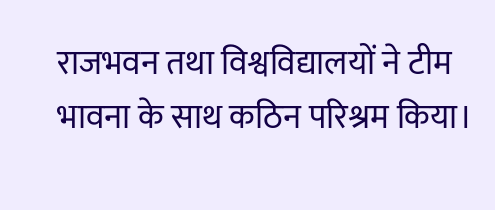राजभवन तथा विश्वविद्यालयों ने टीम भावना के साथ कठिन परिश्रम किया।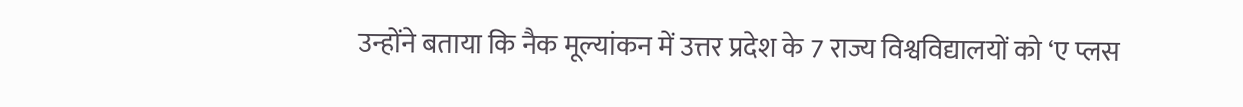उन्होंने बताया कि नैक मूल्यांकन में उत्तर प्रदेश के 7 राज्य विश्वविद्यालयों को ‘ए प्लस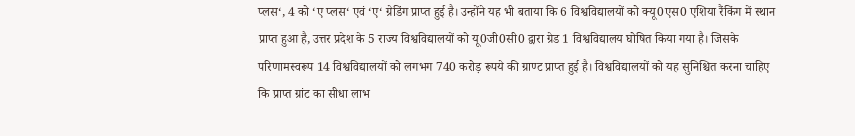प्लस‘, 4 को ‘ए प्लस‘ एवं ‘ए‘ ग्रेडिंग प्राप्त हुई है। उन्होंने यह भी बताया कि 6 विश्वविद्यालयों को क्यू0एस0 एशिया रैंकिंग में स्थान प्राप्त हुआ है, उत्तर प्रदेश के 5 राज्य विश्वविद्यालयों को यू0जी0सी0 द्वारा ग्रेड 1 विश्वविद्यालय घोषित किया गया है। जिसके परिणामस्वरूप 14 विश्वविद्यालयों को लगभग 740 करोड़ रूपये की ग्राण्ट प्राप्त हुई है। विश्वविद्यालयों को यह सुनिश्चित करना चाहिए कि प्राप्त ग्रांट का सीधा लाभ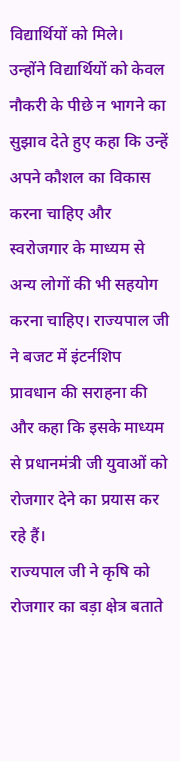विद्यार्थियों को मिले।
उन्होंने विद्यार्थियों को केवल नौकरी के पीछे न भागने का सुझाव देते हुए कहा कि उन्हें अपने कौशल का विकास करना चाहिए और स्वरोजगार के माध्यम से अन्य लोगों की भी सहयोग करना चाहिए। राज्यपाल जी ने बजट में इंटर्नशिप प्रावधान की सराहना की और कहा कि इसके माध्यम से प्रधानमंत्री जी युवाओं को रोजगार देने का प्रयास कर रहे हैं।
राज्यपाल जी ने कृषि को रोजगार का बड़ा क्षेत्र बताते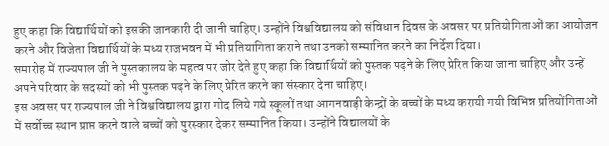हुए कहा कि विद्यार्थियों को इसकी जानकारी दी जानी चाहिए। उन्होंने विश्वविद्यालय को संविधान दिवस के अवसर पर प्रतियोगिताओं का आयोजन करने और विजेता विद्यार्थियों के मध्य राजभवन में भी प्रतियागिता कराने तथा उनको सम्मानित करने का निर्देश दिया।
समारोह में राज्यपाल जी ने पुस्तकालय के महत्व पर जोर देते हुए कहा कि विद्यार्थियों को पुस्तक पढ़ने के लिए प्रेरित किया जाना चाहिए और उन्हें अपने परिवार के सदस्यों को भी पुस्तक पढ़ने के लिए प्रेरित करने का संस्कार देना चाहिए।
इस अवसर पर राज्यपाल जी ने विश्वविद्यालय द्वारा गोद लिये गये स्कूलों तथा आगनवाड़ी केन्द्रों के बच्चों के मध्य करायी गयी विभिन्न प्रतियोंगिताओं में सर्वोच्च स्थान प्राप्त करने वाले बच्चों को पुरस्कार देकर सम्मानित किया। उन्होंने विद्यालयों के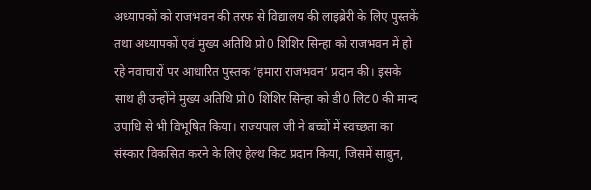अध्यापकों को राजभवन की तरफ से विद्यालय की लाइब्रेरी के लिए पुस्तकें तथा अध्यापकों एवं मुख्य अतिथि प्रो0 शिशिर सिन्हा को राजभवन में हो रहे नवाचारों पर आधारित पुस्तक ‘हमारा राजभवन‘ प्रदान की। इसके साथ ही उन्होंने मुख्य अतिथि प्रो0 शिशिर सिन्हा को डी0 लिट0 की मान्द उपाधि से भी विभूषित किया। राज्यपाल जी ने बच्चों में स्वच्छता का संस्कार विकसित करने के लिए हेल्थ किट प्रदान किया, जिसमें साबुन,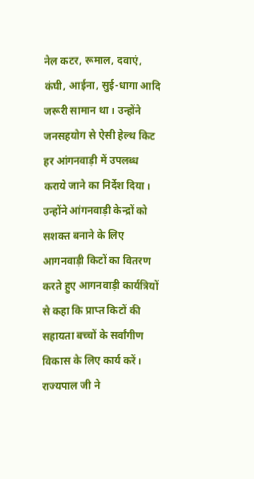नेल कटर, रूमाल, दवाएं, कंघी, आईना, सुई-धागा आदि जरूरी सामान था। उन्होंने जनसहयोग से ऐसी हेल्थ किट हर आंगनवाड़ी में उपलब्ध कराये जाने का निर्देश दिया। उन्होंने आंगनवाड़ी केन्द्रों को सशक्त बनाने के लिए आगनवाड़ी किटों का वितरण करते हुए आगनवाड़ी कार्यत्रियों से कहा कि प्राप्त किटों की सहायता बच्चों के सर्वांगीण विकास के लिए कार्य करें।
राज्यपाल जी ने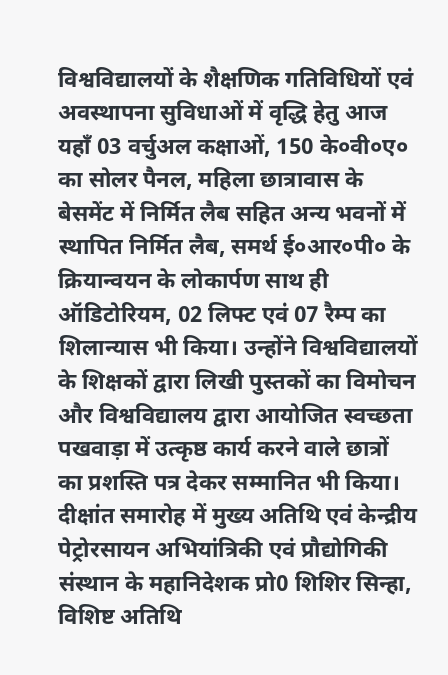विश्वविद्यालयों के शैक्षणिक गतिविधियों एवं अवस्थापना सुविधाओं में वृद्धि हेतु आज यहाँ 03 वर्चुअल कक्षाओं, 150 के०वी०ए० का सोलर पैनल, महिला छात्रावास के बेसमेंट में निर्मित लैब सहित अन्य भवनों में स्थापित निर्मित लैब, समर्थ ई०आर०पी० के क्रियान्वयन के लोकार्पण साथ ही ऑडिटोरियम, 02 लिफ्ट एवं 07 रैम्प का शिलान्यास भी किया। उन्होंने विश्वविद्यालयों के शिक्षकों द्वारा लिखी पुस्तकों का विमोचन और विश्वविद्यालय द्वारा आयोजित स्वच्छता पखवाड़ा में उत्कृष्ठ कार्य करने वाले छात्रों का प्रशस्ति पत्र देकर सम्मानित भी किया।
दीक्षांत समारोह में मुख्य अतिथि एवं केन्द्रीय पेट्रोरसायन अभियांत्रिकी एवं प्रौद्योगिकी संस्थान के महानिदेशक प्रो0 शिशिर सिन्हा, विशिष्ट अतिथि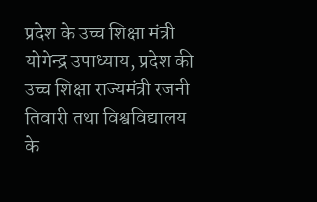प्रदेश के उच्च शिक्षा मंत्री योगेन्द्र उपाध्याय, प्रदेश की उच्च शिक्षा राज्यमंत्री रजनी तिवारी तथा विश्वविद्यालय के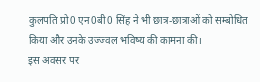कुलपति प्रो0 एन0बी0 सिंह ने भी छात्र-छात्राओं को सम्बोधित किया और उनके उज्ज्वल भविष्य की कामना की।
इस अवसर पर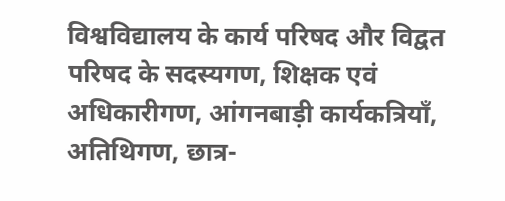विश्वविद्यालय के कार्य परिषद और विद्वत परिषद के सदस्यगण, शिक्षक एवं अधिकारीगण, आंगनबाड़ी कार्यकत्रियाँ, अतिथिगण, छात्र-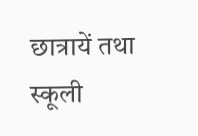छात्रायें तथा स्कूली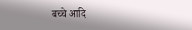बच्चे आदि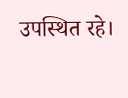उपस्थित रहे।